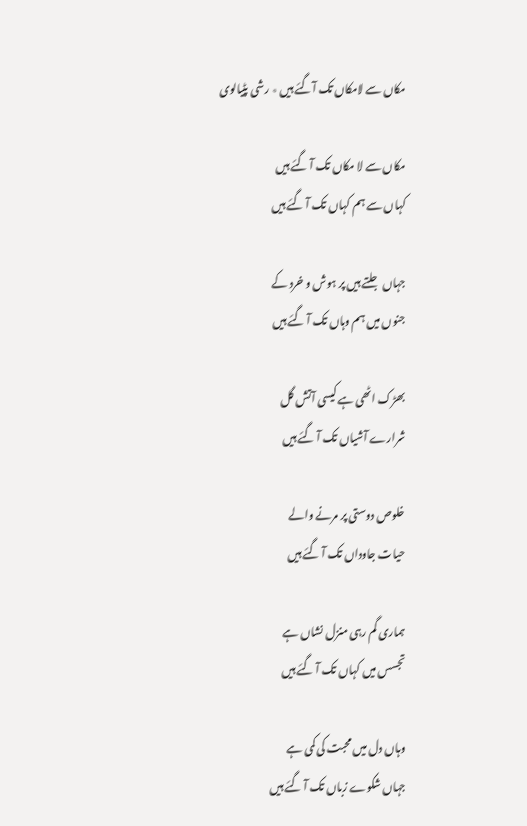مکاں سے لامکاں تک آگئے ہیں ٭ رشی پٹیالوی

مکاں سے لا مکاں تک آ گئے ہیں
کہاں سے ہم کہاں تک آ گئے ہیں

جہاں جلتے ہیں پر ہوش و خرد کے
جنوں میں ہم وہاں تک آ گئے ہیں

بھڑک اٹھی ہے کیسی آتش گل
شرارے آشیاں تک آ گئے ہیں

خلوص دوستی پر مرنے والے
حیات جاوداں تک آ گئے ہیں

ہماری گم رہی منزل نشاں ہے
تجسس میں کہاں تک آ گئے ہیں

وہاں دل میں محبت کی کمی ہے
جہاں شکوے زباں تک آ گئے ہیں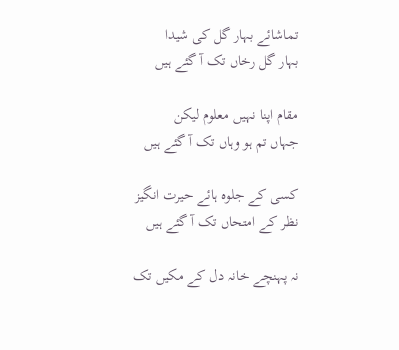تماشائے بہار گل کی شیدا
بہار گل رخاں تک آ گئے ہیں

مقام اپنا نہیں معلوم لیکن
جہاں تم ہو وہاں تک آ گئے ہیں

کسی کے جلوہ ہائے حیرت انگیز
نظر کے امتحاں تک آ گئے ہیں

نہ پہنچے خانہ دل کے مکیں تک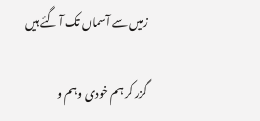زمیں سے آسماں تک آ گئے ہیں

گزر کر ہم خودی وہم و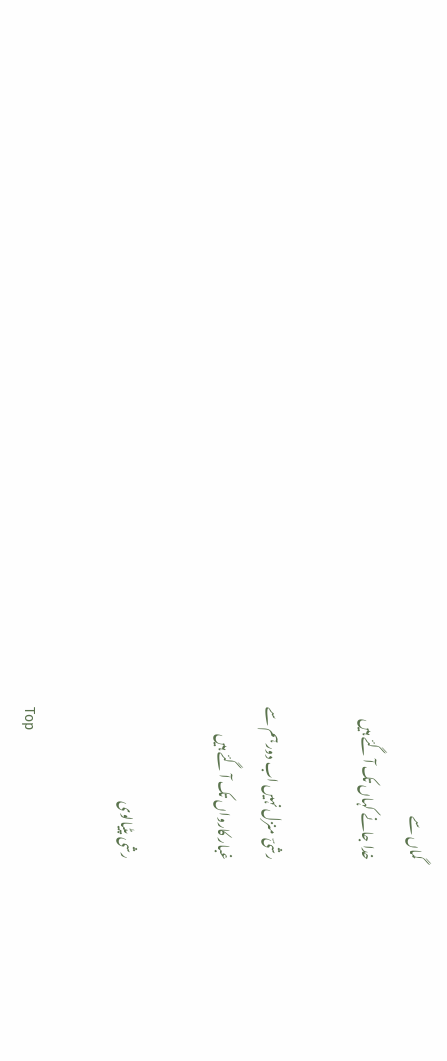گماں سے
خدا جانے کہاں تک آ گئے ہیں

رشیؔ منزل نہیں اب دور ہم سے
غبار کارواں تک آ گئے ہیں

رشی پٹیالوی

Top